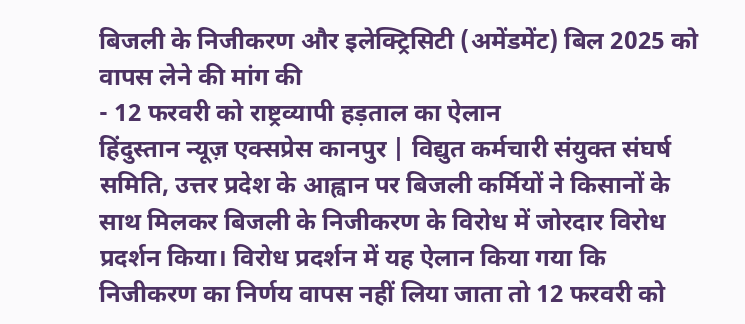बिजली के निजीकरण और इलेक्ट्रिसिटी (अमेंडमेंट) बिल 2025 को वापस लेने की मांग की
- 12 फरवरी को राष्ट्रव्यापी हड़ताल का ऐलान
हिंदुस्तान न्यूज़ एक्सप्रेस कानपुर | विद्युत कर्मचारी संयुक्त संघर्ष समिति, उत्तर प्रदेश के आह्वान पर बिजली कर्मियों ने किसानों के साथ मिलकर बिजली के निजीकरण के विरोध में जोरदार विरोध प्रदर्शन किया। विरोध प्रदर्शन में यह ऐलान किया गया कि निजीकरण का निर्णय वापस नहीं लिया जाता तो 12 फरवरी को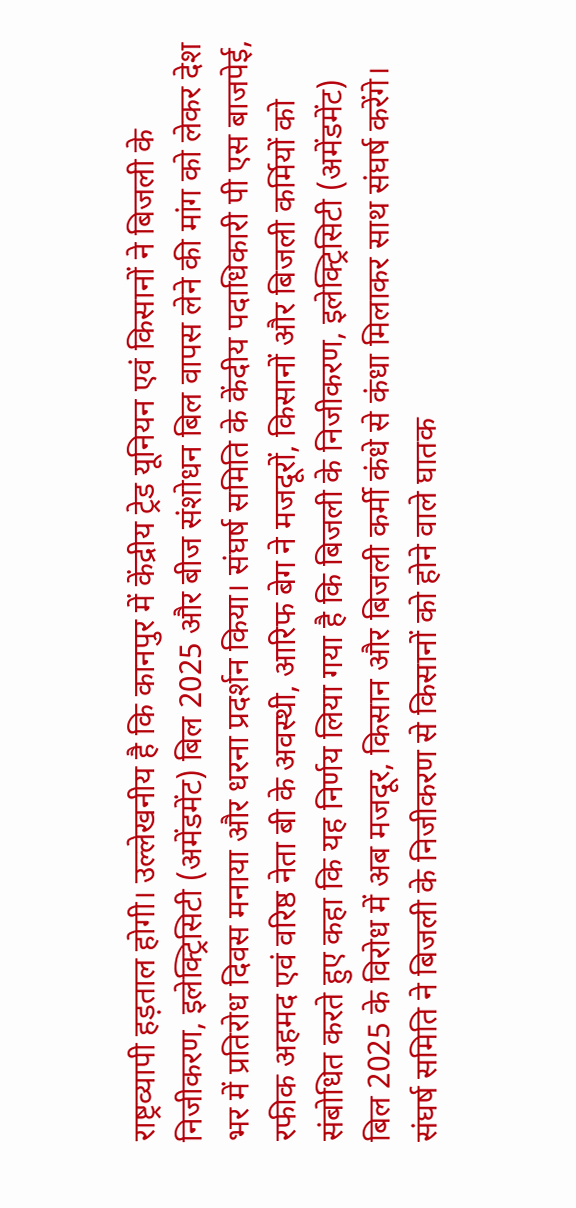राष्ट्रव्यापी हड़ताल होगी। उल्लेखनीय है कि कानपुर में केंद्रीय ट्रेड यूनियन एवं किसानों ने बिजली के निजीकरण, इलेक्ट्रिसिटी (अमेंडमेंट) बिल 2025 और बीज संशोधन बिल वापस लेने की मांग को लेकर देश भर में प्रतिरोध दिवस मनाया और धरना प्रदर्शन किया। संघर्ष समिति के केंदीय पदाधिकारी पी एस बाजपेई, रफीक अहमद एवं वरिष्ठ नेता बी के अवस्थी, आरिफ बेग ने मजदूरों, किसानों और बिजली कर्मियों को संबोधित करते हुए कहा कि यह निर्णय लिया गया है कि बिजली के निजीकरण, इलेक्ट्रिसिटी (अमेंडमेंट) बिल 2025 के विरोध में अब मजदूर, किसान और बिजली कर्मी कंधे से कंधा मिलाकर साथ संघर्ष करेंगे। संघर्ष समिति ने बिजली के निजीकरण से किसानों को होने वाले घातक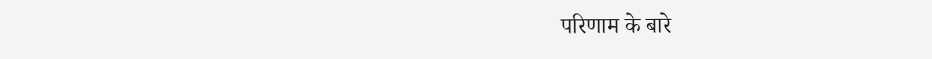परिणाम के बारे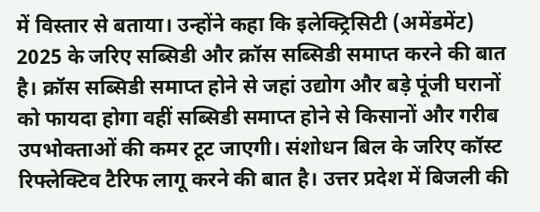में विस्तार से बताया। उन्होंने कहा कि इलेक्ट्रिसिटी (अमेंडमेंट) 2025 के जरिए सब्सिडी और क्रॉस सब्सिडी समाप्त करने की बात है। क्रॉस सब्सिडी समाप्त होने से जहां उद्योग और बड़े पूंजी घरानों को फायदा होगा वहीं सब्सिडी समाप्त होने से किसानों और गरीब उपभोक्ताओं की कमर टूट जाएगी। संशोधन बिल के जरिए कॉस्ट रिफ्लेक्टिव टैरिफ लागू करने की बात है। उत्तर प्रदेश में बिजली की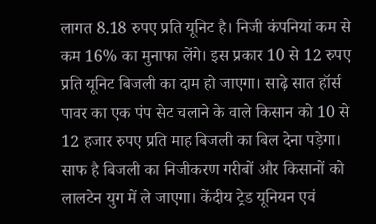लागत 8.18 रुपए प्रति यूनिट है। निजी कंपनियां कम से कम 16% का मुनाफा लेंगे। इस प्रकार 10 से 12 रुपए प्रति यूनिट बिजली का दाम हो जाएगा। साढ़े सात हॉर्स पावर का एक पंप सेट चलाने के वाले किसान को 10 से 12 हजार रुपए प्रति माह बिजली का बिल देना पड़ेगा। साफ है बिजली का निजीकरण गरीबों और किसानों को लालटेन युग में ले जाएगा। केंदीय ट्रेड यूनियन एवं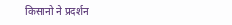किसानो ने प्रदर्शन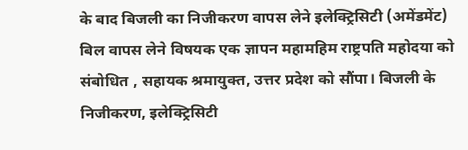के बाद बिजली का निजीकरण वापस लेने इलेक्ट्रिसिटी (अमेंडमेंट) बिल वापस लेने विषयक एक ज्ञापन महामहिम राष्ट्रपति महोदया को संबोधित , सहायक श्रमायुक्त, उत्तर प्रदेश को सौंपा। बिजली के निजीकरण, इलेक्ट्रिसिटी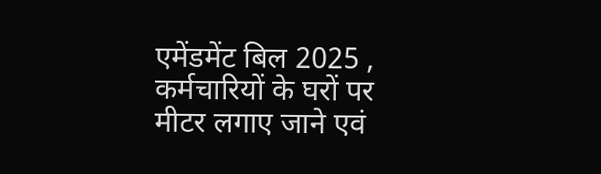एमेंडमेंट बिल 2025 , कर्मचारियों के घरों पर मीटर लगाए जाने एवं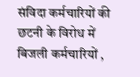संविदा कर्मचारियों की छटनी के विरोध में बिजली कर्मचारियों ,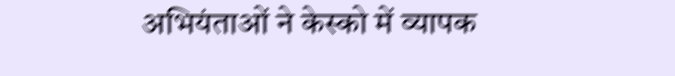अभियंताओं ने केस्को में व्यापक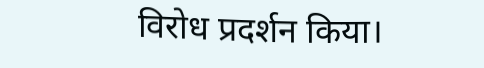विरोध प्रदर्शन किया।